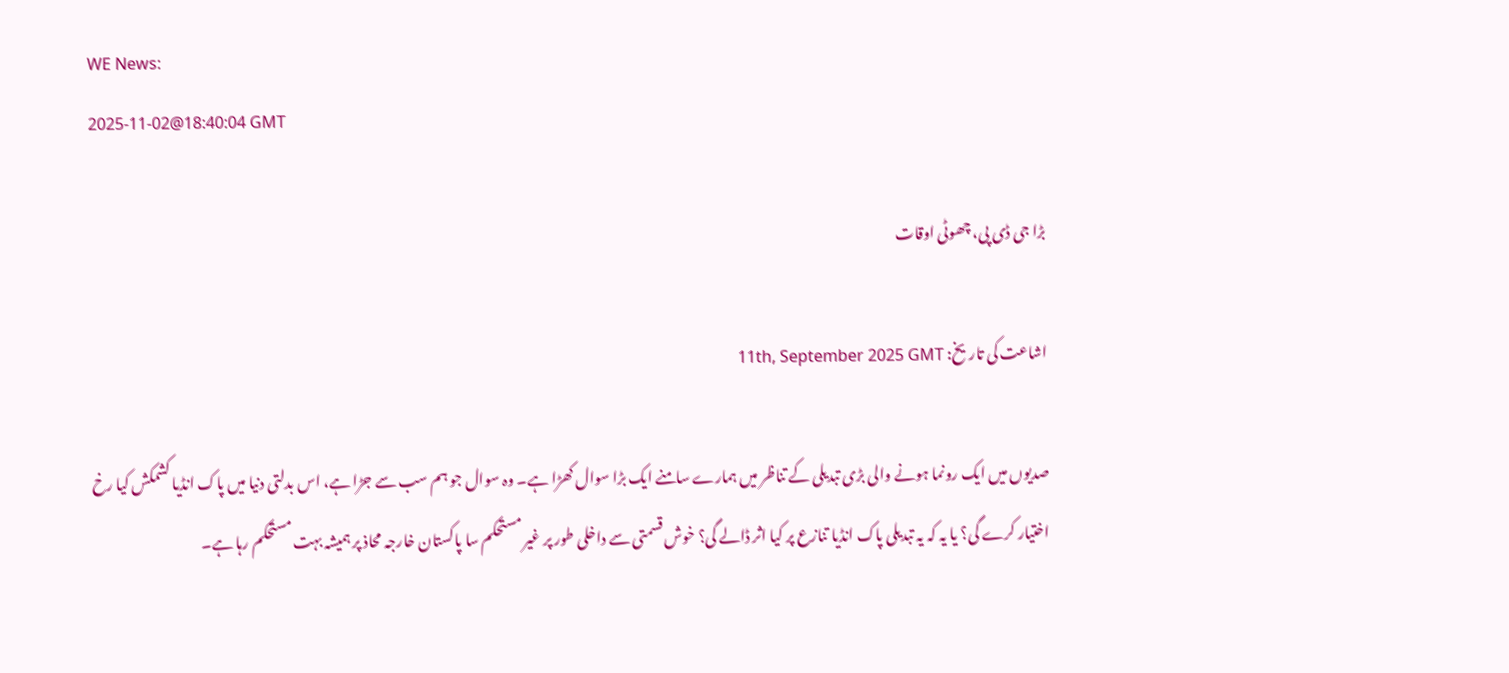WE News:
2025-11-02@18:40:04 GMT

بڑا جی ڈی پی، چھوٹی اوقات

اشاعت کی تاریخ: 11th, September 2025 GMT

صدیوں میں ایک رونما ہونے والی بڑی تبدیلی کے تناظر میں ہمارے سامنے ایک بڑا سوال کھڑا ہے۔ وہ سوال جو ہم سب سے جڑا ہے، اس بدلتی دنیا میں پاک انڈیا کشمکش کیا رخ اختیار کرے گی؟ یا یہ کہ یہ تبدیلی پاک انڈیا تنازع پر کیا اثر ڈالے گی؟ خوش قسمتی سے داخلی طور پر غیر مستحکم سا پاکستان خارجہ محاذ پر ہمیشہ بہت مستحکم رہا ہے۔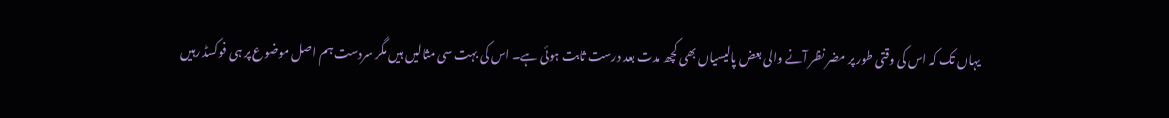یہاں تک کہ اس کی وقتی طور پر مضر نظر آنے والی بعض پالیسیاں بھی کچھ مدت بعد درست ثابت ہوئی ہے۔ اس کی بہت سی مثالیں ہیں مگر سردست ہم اصل موضوع پر ہی فوکسڈ رہیں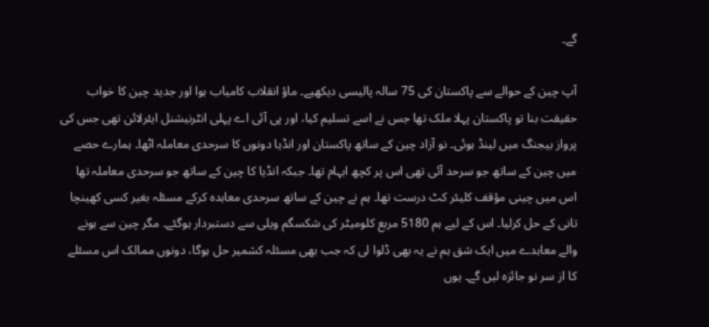گے۔

آپ چین کے حوالے سے پاکستان کی 75 سالہ پالیسی دیکھیے۔ ماؤ انقلاب کامیاب ہوا اور جدید چین کا خواب حقیقت بنا تو پاکستان پہلا ملک تھا جس نے اسے تسلیم کیا، اور پی آئی اے پہلی انٹرنیشنل ایئرلائن تھی جس کی پرواز بیجنگ میں لینڈ ہوئی۔ نو آزاد چین کے ساتھ پاکستان اور انڈیا دونوں کا سرحدی معاملہ اٹھا۔ ہمارے حصے میں چین کے ساتھ جو سرحد آئی تھی اس پر کچھ ابہام تھا۔ جبکہ انڈیا کا چین کے ساتھ جو سرحدی معاملہ تھا اس میں چینی مؤقف کلیئر کٹ درست تھا۔ ہم نے چین کے ساتھ سرحدی معاہدہ کرکے مسئلہ بغیر کسی کھینچا تانی کے حل کرلیا۔ اس کے لیے ہم 5180 مربع کلومیٹر کی شکسگم ویلی سے دستبردار ہوگئے۔ مگر چین سے ہونے والے معاہدے میں ایک شق ہم نے یہ بھی ڈلوا لی کہ جب بھی مسئلہ کشمیر حل ہوگا، دونوں ممالک اس مسئلے کا از سر نو جائزہ لیں گے۔ یوں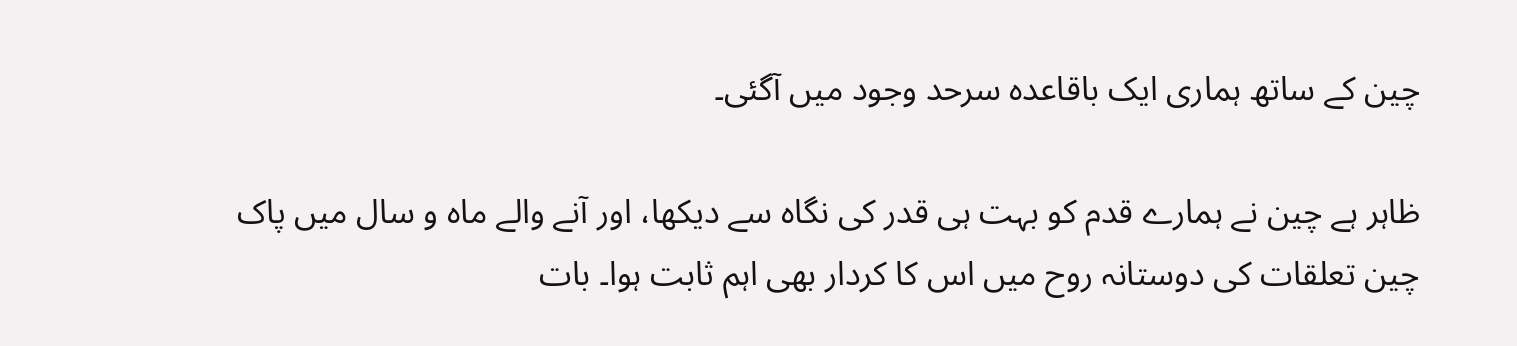چین کے ساتھ ہماری ایک باقاعدہ سرحد وجود میں آگئی۔

ظاہر ہے چین نے ہمارے قدم کو بہت ہی قدر کی نگاہ سے دیکھا، اور آنے والے ماہ و سال میں پاک چین تعلقات کی دوستانہ روح میں اس کا کردار بھی اہم ثابت ہوا۔ بات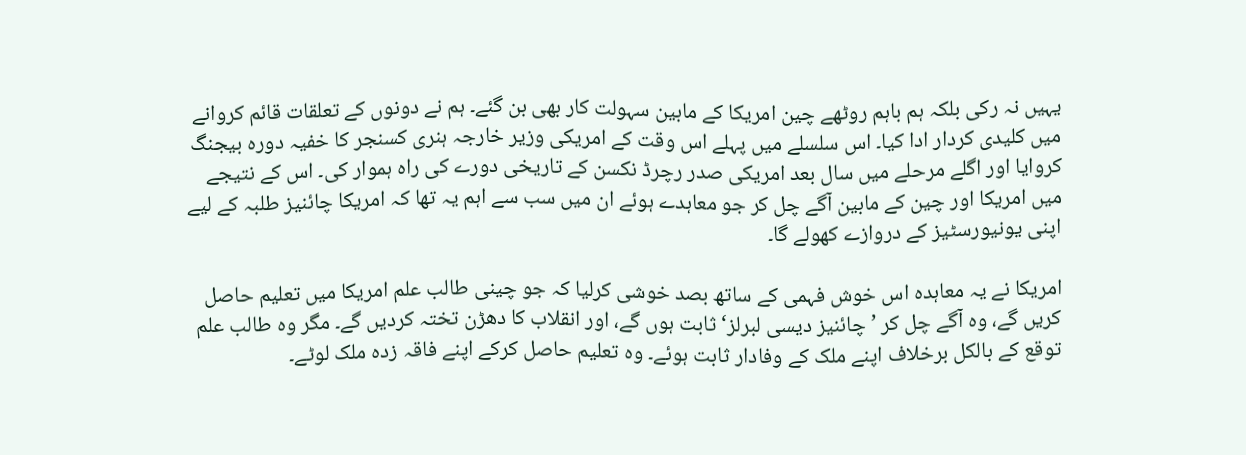یہیں نہ رکی بلکہ ہم باہم روٹھے چین امریکا کے مابین سہولت کار بھی بن گئے۔ ہم نے دونوں کے تعلقات قائم کروانے میں کلیدی کردار ادا کیا۔ اس سلسلے میں پہلے اس وقت کے امریکی وزیر خارجہ ہنری کسنجر کا خفیہ دورہ بیجنگ کروایا اور اگلے مرحلے میں سال بعد امریکی صدر رچرڈ نکسن کے تاریخی دورے کی راہ ہموار کی۔ اس کے نتیجے میں امریکا اور چین کے مابین آگے چل کر جو معاہدے ہوئے ان میں سب سے اہم یہ تھا کہ امریکا چائنیز طلبہ کے لیے اپنی یونیورسٹیز کے دروازے کھولے گا۔

امریکا نے یہ معاہدہ اس خوش فہمی کے ساتھ بصد خوشی کرلیا کہ جو چینی طالب علم امریکا میں تعلیم حاصل کریں گے، وہ آگے چل کر ’چائنیز دیسی لبرلز‘ ثابت ہوں گے، اور انقلاب کا دھڑن تختہ کردیں گے۔ مگر وہ طالب علم توقع کے بالکل برخلاف اپنے ملک کے وفادار ثابت ہوئے۔ وہ تعلیم حاصل کرکے اپنے فاقہ زدہ ملک لوٹے۔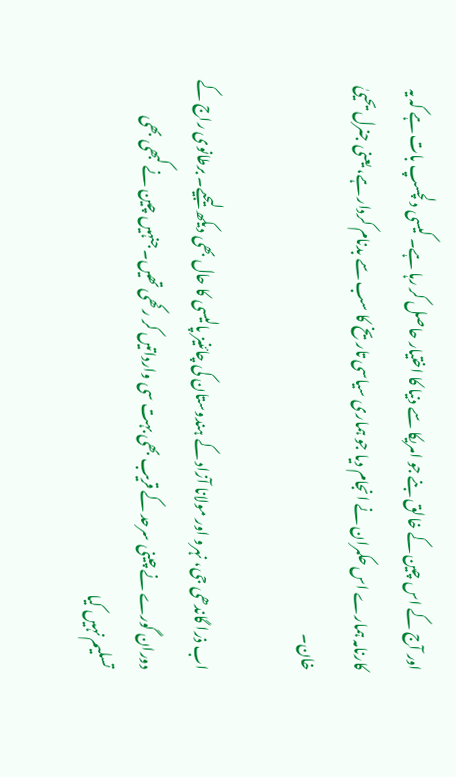اور آج کے اس چین کے خالق بنے جو امریکا سے دنیا کا اختیار حاصل کر رہا ہے۔ کیسی دلچسپ بات ہے کہ یہ کارنامہ ہمارے اس حکمران نے انجام دیا جو ہماری سیاسی تاریخ کا سب سے بدنام کردار ہے، یعنی جنرل یحییٰ خان۔

اب ذرا گاندھی جی، نہرو اور مولانا آزاد کے ہندوستان کی چائنیز پالیسی کا حال بھی دیکھ لیجیے۔ برطانوی راج کے دوران گورے نے چینی سرحد کے قریب بھی بہت سی وارداتیں کر رکھی تھیں۔ جنہیں چین نے کبھی بھی تسلیم نہیں کیا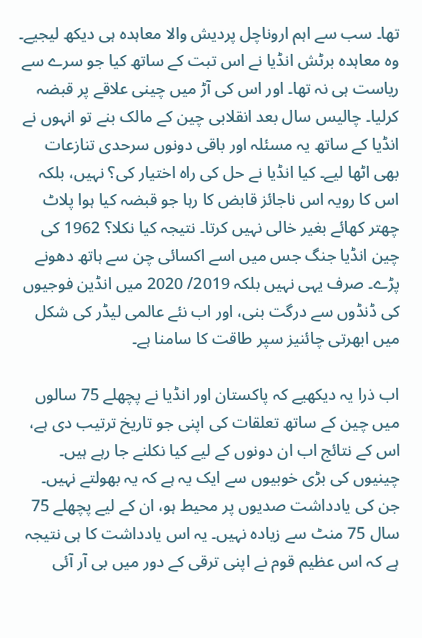تھا۔ سب سے اہم اروناچل پردیش والا معاہدہ ہی دیکھ لیجیے۔ وہ معاہدہ برٹش انڈیا نے اس تبت کے ساتھ کیا جو سرے سے ریاست ہی نہ تھا۔ اور اس کی آڑ میں چینی علاقے پر قبضہ کرلیا۔ چالیس سال بعد انقلابی چین کے مالک بنے تو انہوں نے انڈیا کے ساتھ یہ مسئلہ اور باقی دونوں سرحدی تنازعات بھی اٹھا لیے۔ کیا انڈیا نے حل کی راہ اختیار کی؟ نہیں، بلکہ اس کا رویہ اس ناجائز قابض کا رہا جو قبضہ کیا ہوا پلاٹ چھتر کھائے بغیر خالی نہیں کرتا۔ نتیجہ کیا نکلا؟ 1962 کی چین انڈیا جنگ جس میں اسے اکسائی چن سے ہاتھ دھونے پڑے۔ صرف یہی نہیں بلکہ 2019/ 2020 میں انڈین فوجیوں کی ڈنڈوں سے درگت بنی، اور اب نئے عالمی لیڈر کی شکل میں ابھرتی چائنیز سپر طاقت کا سامنا ہے۔

اب ذرا یہ دیکھیے کہ پاکستان اور انڈیا نے پچھلے 75 سالوں میں چین کے ساتھ تعلقات کی اپنی جو تاریخ ترتیب دی ہے، اس کے نتائج اب ان دونوں کے لیے کیا نکلنے جا رہے ہیں۔ چینیوں کی بڑی خوبیوں سے ایک یہ ہے کہ یہ بھولتے نہیں۔ جن کی یادداشت صدیوں پر محیط ہو، ان کے لیے پچھلے 75 سال 75 منٹ سے زیادہ نہیں۔ یہ اس یادداشت کا ہی نتیجہ ہے کہ اس عظیم قوم نے اپنی ترقی کے دور میں بی آر آئی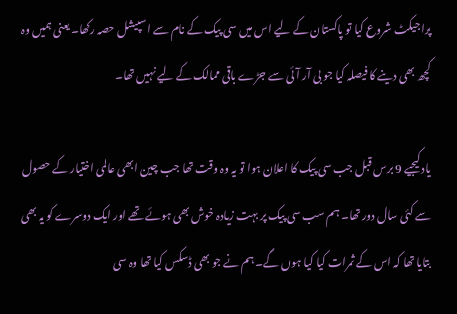پراجیکٹ شروع کیا تو پاکستان کے لیے اس میں سی پیک کے نام سے اسپیشل حصہ رکھا۔ یعنی ہمیں وہ کچھ بھی دینے کا فیصلہ کیا جو بی آر آئی سے جڑے باقی ممالک کے لیے نہیں تھا۔

یاد کیجیے 9 برس قبل جب سی پیک کا اعلان ہوا تو یہ وہ وقت تھا جب چین ابھی عالمی اختیار کے حصول سے کئی سال دور تھا۔ ہم سب سی پیک پر بہت زیادہ خوش بھی ہوئے تھے اور ایک دوسرے کو یہ بھی بتایا تھا کہ اس کے ثمرات کیا کیا ہوں گے۔ ہم نے جو بھی ڈسکس کیا تھا وہ سی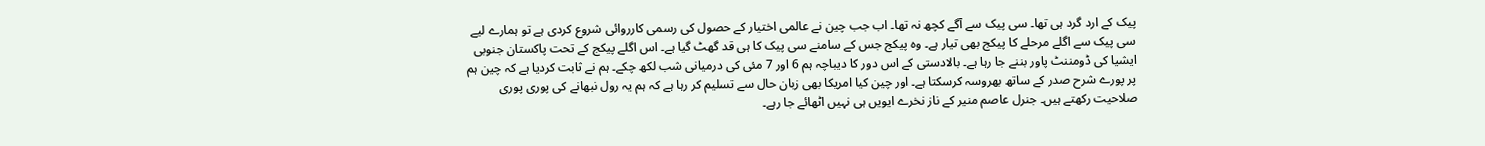پیک کے ارد گرد ہی تھا۔ سی پیک سے آگے کچھ نہ تھا۔ اب جب چین نے عالمی اختیار کے حصول کی رسمی کارروائی شروع کردی ہے تو ہمارے لیے سی پیک سے اگلے مرحلے کا پیکج بھی تیار ہے۔ وہ پیکج جس کے سامنے سی پیک کا ہی قد گھٹ گیا ہے۔ اس اگلے پیکج کے تحت پاکستان جنوبی ایشیا کی ڈومننٹ پاور بننے جا رہا ہے۔ بالادستی کے اس دور کا دیباچہ ہم 6 اور 7 مئی کی درمیانی شب لکھ چکے۔ ہم نے ثابت کردیا ہے کہ چین ہم پر پورے شرح صدر کے ساتھ بھروسہ کرسکتا ہے۔ اور چین کیا امریکا بھی زبان حال سے تسلیم کر رہا ہے کہ ہم یہ رول نبھانے کی پوری پوری صلاحیت رکھتے ہیں۔ جنرل عاصم منیر کے ناز نخرے ایویں ہی نہیں اٹھائے جا رہے۔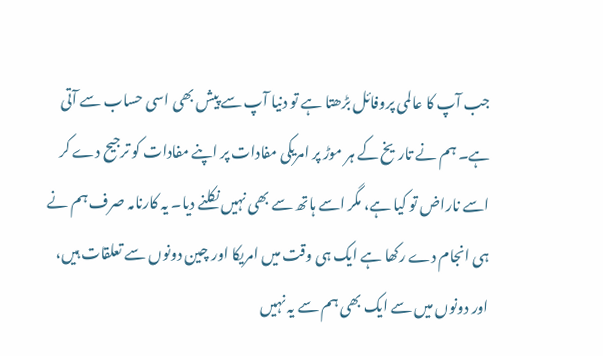جب آپ کا عالمی پروفائل بڑھتا ہے تو دنیا آپ سے پیش بھی اسی حساب سے آتی ہے۔ ہم نے تاریخ کے ہر موڑ پر امریکی مفادات پر اپنے مفادات کو ترجیح دے کر اسے ناراض تو کیا ہے، مگر اسے ہاتھ سے بھی نہیں نکلنے دیا۔ یہ کارنامہ صرف ہم نے ہی انجام دے رکھا ہے ایک ہی وقت میں امریکا اور چین دونوں سے تعلقات ہیں، اور دونوں میں سے ایک بھی ہم سے یہ نہیں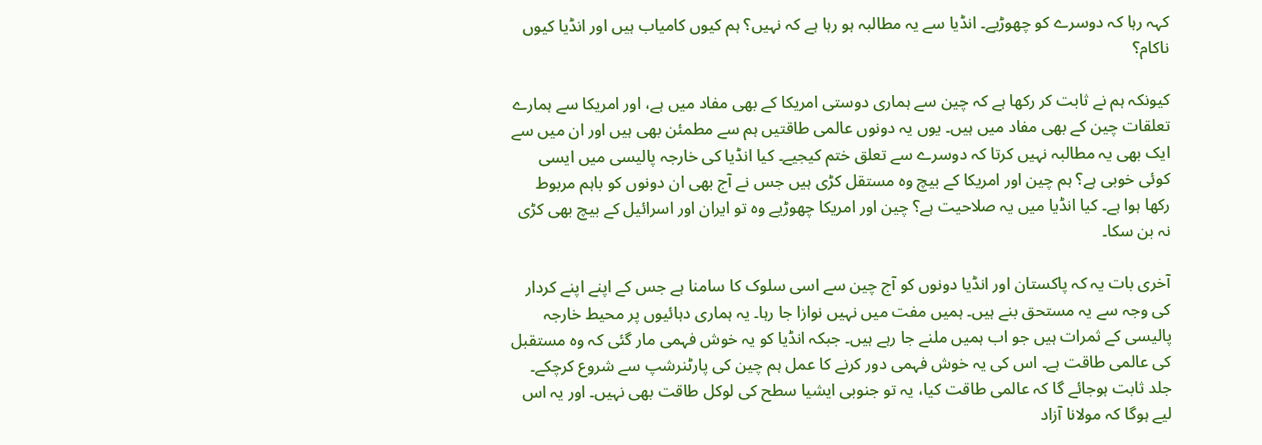کہہ رہا کہ دوسرے کو چھوڑیے۔ انڈیا سے یہ مطالبہ ہو رہا ہے کہ نہیں؟ ہم کیوں کامیاب ہیں اور انڈیا کیوں ناکام؟

کیونکہ ہم نے ثابت کر رکھا ہے کہ چین سے ہماری دوستی امریکا کے بھی مفاد میں ہے، اور امریکا سے ہمارے تعلقات چین کے بھی مفاد میں ہیں۔ یوں یہ دونوں عالمی طاقتیں ہم سے مطمئن بھی ہیں اور ان میں سے ایک بھی یہ مطالبہ نہیں کرتا کہ دوسرے سے تعلق ختم کیجیے۔ کیا انڈیا کی خارجہ پالیسی میں ایسی کوئی خوبی ہے؟ ہم چین اور امریکا کے بیچ وہ مستقل کڑی ہیں جس نے آج بھی ان دونوں کو باہم مربوط رکھا ہوا ہے۔ کیا انڈیا میں یہ صلاحیت ہے؟ چین اور امریکا چھوڑیے وہ تو ایران اور اسرائیل کے بیچ بھی کڑی نہ بن سکا۔

آخری بات یہ کہ پاکستان اور انڈیا دونوں کو آج چین سے اسی سلوک کا سامنا ہے جس کے اپنے اپنے کردار کی وجہ سے یہ مستحق بنے ہیں۔ ہمیں مفت میں نہیں نوازا جا رہا۔ یہ ہماری دہائیوں پر محیط خارجہ پالیسی کے ثمرات ہیں جو اب ہمیں ملنے جا رہے ہیں۔ جبکہ انڈیا کو یہ خوش فہمی مار گئی کہ وہ مستقبل کی عالمی طاقت ہے۔ اس کی یہ خوش فہمی دور کرنے کا عمل ہم چین کی پارٹنرشپ سے شروع کرچکے۔ جلد ثابت ہوجائے گا کہ عالمی طاقت کیا، یہ تو جنوبی ایشیا سطح کی لوکل طاقت بھی نہیں۔ اور یہ اس لیے ہوگا کہ مولانا آزاد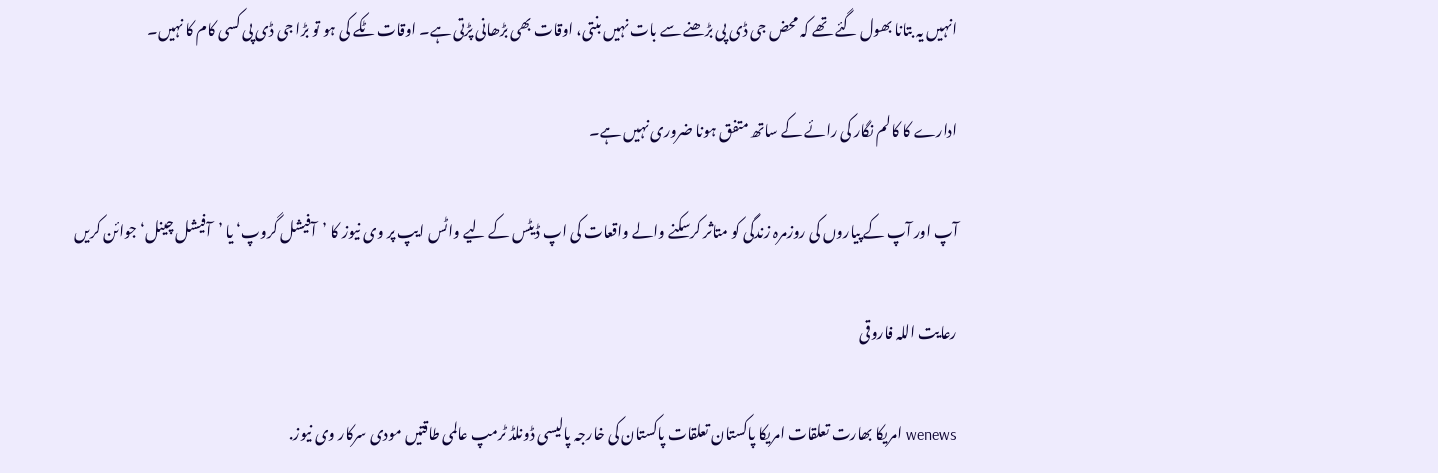انہیں یہ بتانا بھول گئے تھے کہ محض جی ڈی پی بڑھنے سے بات نہیں بنتی، اوقات بھی بڑھانی پڑتی ہے۔ اوقات ٹکے کی ہو تو بڑا جی ڈی پی کسی کام کا نہیں۔

ادارے کا کالم نگار کی رائے کے ساتھ متفق ہونا ضروری نہیں ہے۔

آپ اور آپ کے پیاروں کی روزمرہ زندگی کو متاثر کرسکنے والے واقعات کی اپ ڈیٹس کے لیے واٹس ایپ پر وی نیوز کا ’آفیشل گروپ‘ یا ’آفیشل چینل‘ جوائن کریں

رعایت اللہ فاروقی

wenews امریکا بھارت تعلقات امریکا پاکستان تعلقات پاکستان کی خارجہ پالیسی ڈونلڈ ٹرمپ عالمی طاقتیں مودی سرکار وی نیوز.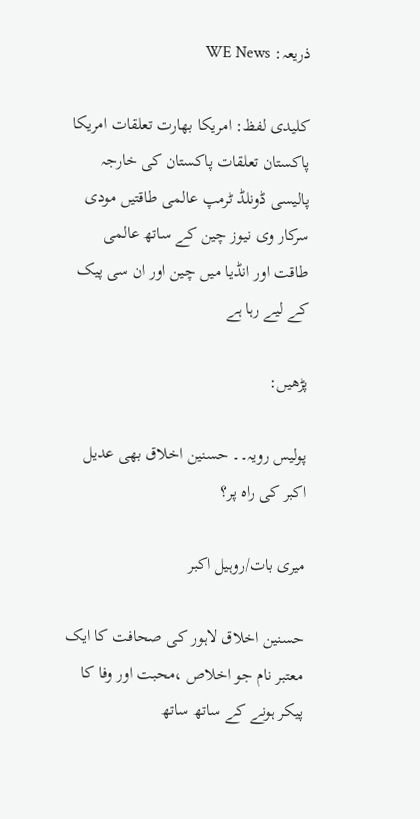ذریعہ: WE News

کلیدی لفظ: امریکا بھارت تعلقات امریکا پاکستان تعلقات پاکستان کی خارجہ پالیسی ڈونلڈ ٹرمپ عالمی طاقتیں مودی سرکار وی نیوز چین کے ساتھ عالمی طاقت اور انڈیا میں چین اور ان سی پیک کے لیے رہا ہے

پڑھیں:

پولیس رویہ۔۔ حسنین اخلاق بھی عدیل اکبر کی راہ پر؟

میری بات/روہیل اکبر

حسنین اخلاق لاہور کی صحافت کا ایک معتبر نام جو اخلاص ،محبت اور وفا کا پیکر ہونے کے ساتھ ساتھ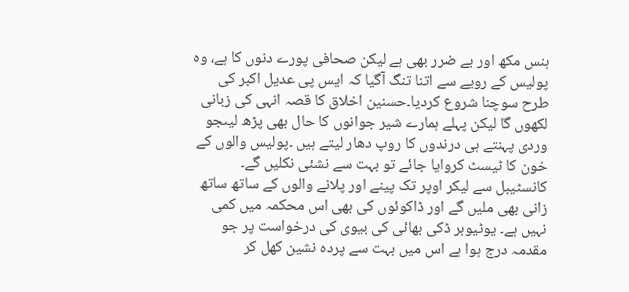ہنس مکھ اور بے ضرر بھی ہے لیکن صحافی پورے دنوں کا ہے، وہ پولیس کے رویے سے اتنا تنگ آگیا کہ ایس پی عدیل اکبر کی طرح سوچنا شروع کردیا۔حسنین اخلاق کا قصہ انہی کی زبانی لکھوں گا لیکن پہلے ہمارے شیر جوانوں کا حال بھی پڑھ لیںجو وردی پہنتے ہی درندوں کا روپ دھار لیتے ہیں ۔پولیس والوں کے خون کا ٹیسٹ کروایا جائے تو بہت سے نشئی نکلیں گے۔ کانسٹیبل سے لیکر اوپر تک پینے اور پلانے والوں کے ساتھ ساتھ زانی بھی ملیں گے اور ڈاکوئوں کی بھی اس محکمہ میں کمی نہیں ہے۔ یوٹیوبر ڈکی بھائی کی بیوی کی درخواست پر جو مقدمہ درج ہوا ہے اس میں بہت سے پردہ نشین کھل کر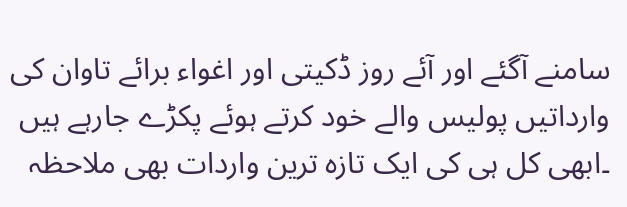سامنے آگئے اور آئے روز ڈکیتی اور اغواء برائے تاوان کی وارداتیں پولیس والے خود کرتے ہوئے پکڑے جارہے ہیں ۔ابھی کل ہی کی ایک تازہ ترین واردات بھی ملاحظہ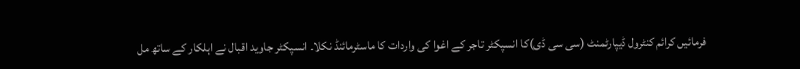فرمائیں کرائم کنٹرول ڈیپارٹمنٹ (سی سی ڈی)کا انسپکٹر تاجر کے اغوا کی واردات کا ماسٹرمائنڈ نکلا۔ انسپکٹر جاوید اقبال نے اہلکار کے ساتھ مل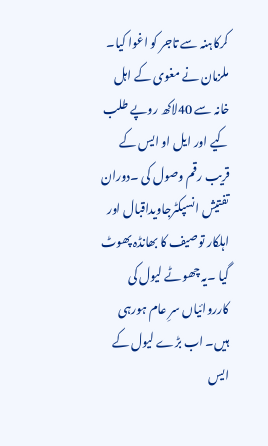کرکاہنہ سے تاجر کو اغوا کیا۔ ملزمان نے مغوی کے اہل خانہ سے 40لاکھ روپے طلب کیے اور ایل او ایس کے قریب رقم وصول کی ۔دوران تفتیش انسپکٹرجاویداقبال اور اہلکار توصیف کا بھانڈہ پھوٹ گیا ۔یہ چھوٹے لیول کی کارروائیاں سرِ عام ہورہی ہیں۔ اب بڑے لیول کے ایس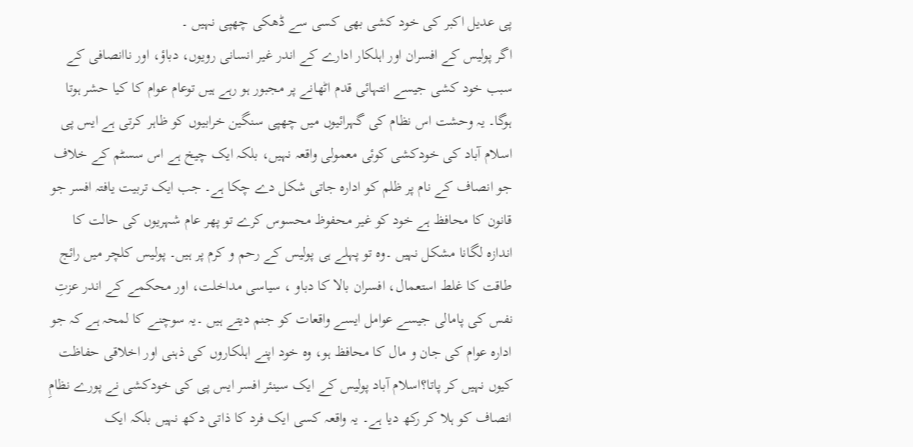پی عدیل اکبر کی خود کشی بھی کسی سے ڈھکی چھپی نہیں ۔
اگر پولیس کے افسران اور اہلکار ادارے کے اندر غیر انسانی رویوں، دباؤ، اور ناانصافی کے سبب خود کشی جیسے انتہائی قدم اٹھانے پر مجبور ہو رہے ہیں توعام عوام کا کیا حشر ہوتا ہوگا۔ یہ وحشت اس نظام کی گہرائیوں میں چھپی سنگین خرابیوں کو ظاہر کرتی ہے ایس پی اسلام آباد کی خودکشی کوئی معمولی واقعہ نہیں، بلکہ ایک چیخ ہے اس سسٹم کے خلاف جو انصاف کے نام پر ظلم کو ادارہ جاتی شکل دے چکا ہے۔ جب ایک تربیت یافتہ افسر جو قانون کا محافظ ہے خود کو غیر محفوظ محسوس کرے تو پھر عام شہریوں کی حالت کا اندازہ لگانا مشکل نہیں ۔وہ تو پہلے ہی پولیس کے رحم و کرم پر ہیں۔ پولیس کلچر میں رائج طاقت کا غلط استعمال، افسران بالا کا دباو ، سیاسی مداخلت، اور محکمے کے اندر عزتِ نفس کی پامالی جیسے عوامل ایسے واقعات کو جنم دیتے ہیں ۔یہ سوچنے کا لمحہ ہے کہ جو ادارہ عوام کی جان و مال کا محافظ ہو، وہ خود اپنے اہلکاروں کی ذہنی اور اخلاقی حفاظت کیوں نہیں کر پاتا؟اسلام آباد پولیس کے ایک سینئر افسر ایس پی کی خودکشی نے پورے نظامِ انصاف کو ہلا کر رکھ دیا ہے۔ یہ واقعہ کسی ایک فرد کا ذاتی دکھ نہیں بلکہ ایک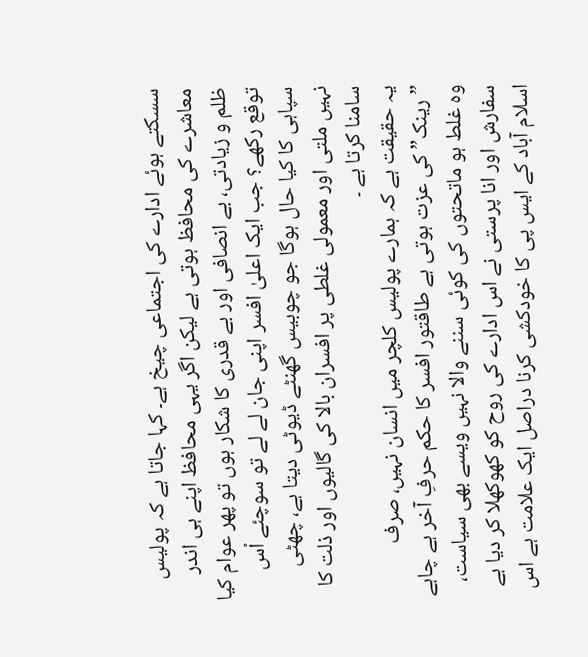سسکتے ہوئے ادارے کی اجتماعی چیخ ہے۔ کہا جاتا ہے کہ پولیس معاشرے کی محافظ ہوتی ہے لیکن اگر یہی محافظ اپنے ہی اندر ظلم و زیادتی، بے انصافی اور بے قدری کا شکار ہوں تو پھر عوام کیا توقع رکھے؟ جب ایک اعلیٰ افسر اپنی جان لے لے تو سوچئے اْس سپاہی کا کیا حال ہوگا جو چوبیس گھنٹے ڈیوٹی دیتا ہے، چھٹی نہیں ملتی اور معمولی غلطی پر افسران بالا کی گالیوں اور ذلت کا سامنا کرتا ہے ۔
یہ حقیقت ہے کہ ہمارے پولیس کلچر میں انسان نہیں، صرف ”رینک” کی عزت ہوتی ہے طاقتور افسر کا حکم حرفِ آخر ہے چاہے وہ غلط ہو ماتحتوں کی کوئی سننے والا نہیں ویسے بھی سیاست، سفارش اور انا پرستی نے اس ادارے کی روح کو کھوکھلا کر دیا ہے اسلام آباد کے ایس پی کا خودکشی کرنا دراصل ایک علامت ہے اس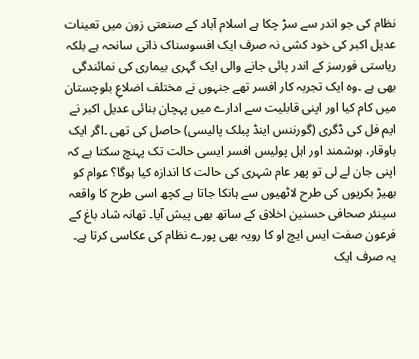نظام کی جو اندر سے سڑ چکا ہے اسلام آباد کے صنعتی زون میں تعینات عدیل اکبر کی خود کشی نہ صرف ایک افسوسناک ذاتی سانحہ ہے بلکہ ریاستی فورسز کے اندر پائی جانے والی ایک گہری بیماری کی نمائندگی بھی ہے ۔وہ ایک تجربہ کار افسر تھے جنہوں نے مختلف اضلاعِ بلوچستان میں کام کیا اور اپنی قابلیت سے ادارے میں پہچان بنائی عدیل اکبر نے ایم فل کی ڈگری (گورننس اینڈ پبلک پالیسی) حاصل کی تھی ۔اگر ایک باوقار، ہوشمند اور اہل پولیس افسر ایسی حالت تک پہنچ سکتا ہے کہ اپنی جان لے لی تو پھر عام شہری کی حالت کا اندازہ کیا ہوگا؟ عوام کو بھیڑ بکریوں کی طرح لاٹھیوں سے ہانکا جاتا ہے کچھ اسی طرح کا واقعہ سینئر صحافی حسنین اخلاق کے ساتھ بھی پیش آیا۔ تھانہ شاد باغ کے فرعون صفت ایس ایچ او کا رویہ بھی پورے نظام کی عکاسی کرتا ہے۔ یہ صرف ایک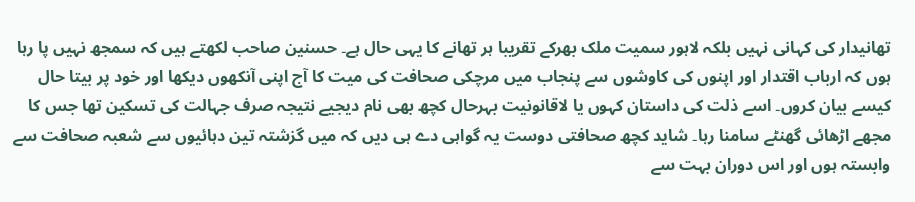تھانیدار کی کہانی نہیں بلکہ لاہور سمیت ملک بھرکے تقریبا ہر تھانے کا یہی حال ہے۔ حسنین صاحب لکھتے ہیں کہ سمجھ نہیں پا رہا ہوں کہ ارباب اقتدار اور اپنوں کی کاوشوں سے پنجاب میں مرچکی صحافت کی میت کا آج اپنی آنکھوں دیکھا اور خود پر بیتا حال کیسے بیان کروں۔ اسے ذلت کی داستان کہوں یا لاقانونیت بہرحال کچھ بھی نام دیجیے نتیجہ صرف جہالت کی تسکین تھا جس کا مجھے اڑھائی گھنٹے سامنا رہا۔ شاید کچھ صحافتی دوست یہ گواہی دے ہی دیں کہ میں گزشتہ تین دہائیوں سے شعبہ صحافت سے وابستہ ہوں اور اس دوران بہت سے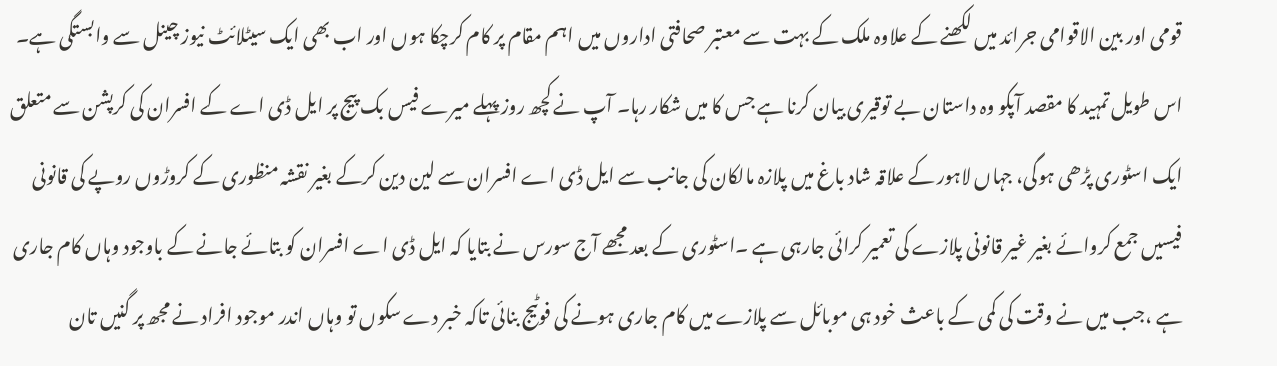قومی اور بین الاقوامی جرائد میں لکھنے کے علاوہ ملک کے بہت سے معتبر صحافتی اداروں میں اہم مقام پر کام کرچکا ہوں اور اب بھی ایک سیٹلائٹ نیوز چینل سے وابستگی ہے۔ اس طویل تمہید کا مقصد آپکو وہ داستان بے توقیری بیان کرنا ہے جس کا میں شکار رہا۔ آپ نے کچھ روز پہلے میرے فیس بک پیج پر ایل ڈی اے کے افسران کی کرپشن سے متعلق ایک اسٹوری پڑھی ہوگی، جہاں لاہور کے علاقہ شاد باغ میں پلازہ مالکان کی جانب سے ایل ڈی اے افسران سے لین دین کرکے بغیر نقشہ منظوری کے کروڑوں روپے کی قانونی فیسیں جمع کروائے بغیر غیر قانونی پلازے کی تعمیر کرائی جارہی ہے ۔اسٹوری کے بعد مجھے آج سورس نے بتایا کہ ایل ڈی اے افسران کو بتائے جانے کے باوجود وہاں کام جاری ہے ،جب میں نے وقت کی کمی کے باعث خود ہی موبائل سے پلازے میں کام جاری ہونے کی فوٹیج بنائی تاکہ خبر دے سکوں تو وہاں اندر موجود افراد نے مجھ پر گنیں تان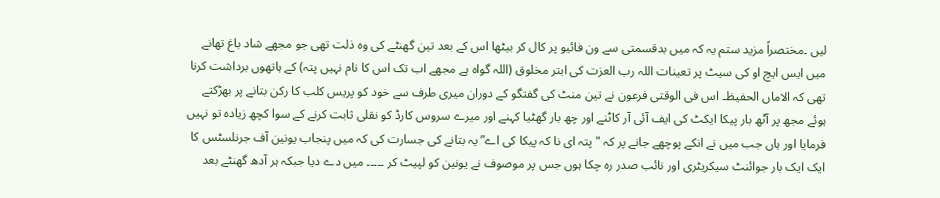لیں ۔مختصراً مزید ستم یہ کہ میں بدقسمتی سے ون فائیو پر کال کر بیٹھا اس کے بعد تین گھنٹے کی وہ ذلت تھی جو مجھے شاد باغ تھانے میں ایس ایچ او کی سیٹ پر تعینات اللہ رب العزت کی ابتر مخلوق (اللہ گواہ ہے مجھے اب تک اس کا نام نہیں پتہ) کے ہاتھوں برداشت کرنا تھی کہ الاماں الحفیظ۔ اس فی الوقتی فرعون نے تین منٹ کی گفتگو کے دوران میری طرف سے خود کو پریس کلب کا رکن بتانے پر بھڑکتے ہوئے مجھ پر آٹھ بار پیکا ایکٹ کی ایف آئی آر کاٹنے اور چھ بار گھٹیا کہنے اور میرے سروس کارڈ کو نقلی ثابت کرنے کے سوا کچھ زیادہ تو نہیں فرمایا اور ہاں جب میں نے انکے پوچھے جانے پر کہ "پتہ ای نا کہ پیکا کی اے” یہ بتانے کی جسارت کی کہ میں پنجاب یونین آف جرنلسٹس کا ایک ایک بار جوائنٹ سیکریٹری اور نائب صدر رہ چکا ہوں جس پر موصوف نے یونین کو لپیٹ کر ۔۔۔۔۔ میں دے دیا جبکہ ہر آدھ گھنٹے بعد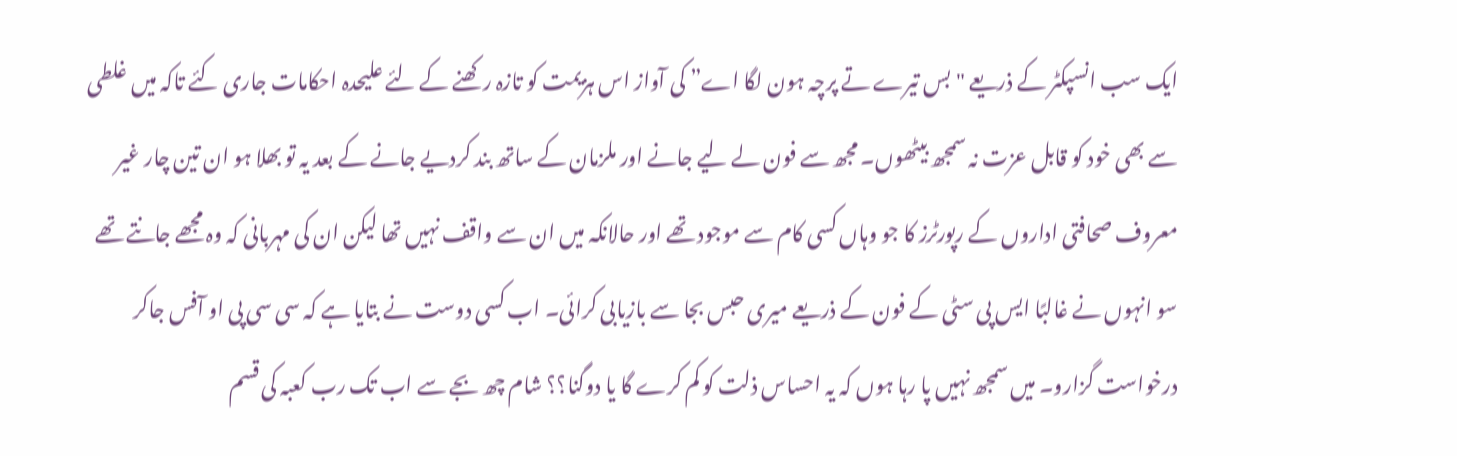ایک سب انسپکٹر کے ذریعے "بس تیرے تے پرچہ ہون لگا اے” کی آواز اس ہزیمت کو تازہ رکھنے کے لئے علیحدہ احکامات جاری کئے تاکہ میں غلطی سے بھی خود کو قابل عزت نہ سمجھ بیٹھوں۔ مجھ سے فون لے لیے جانے اور ملزمان کے ساتھ بند کردیے جانے کے بعد یہ تو بھلا ہو ان تین چار غیر معروف صحافتی اداروں کے رپورٹرز کا جو وہاں کسی کام سے موجود تھے اور حالانکہ میں ان سے واقف نہیں تھا لیکن ان کی مہربانی کہ وہ مجھے جانتے تھے سو انہوں نے غالبًا ایس پی سٹی کے فون کے ذریعے میری حبس بجا سے بازیابی کرائی۔ اب کسی دوست نے بتایا ہے کہ سی سی پی او آفس جاکر درخواست گزارو۔ میں سمجھ نہیں پا رہا ہوں کہ یہ احساس ذلت کو کم کرے گا یا دوگنا؟؟ شام چھ بجے سے اب تک رب کعبہ کی قسم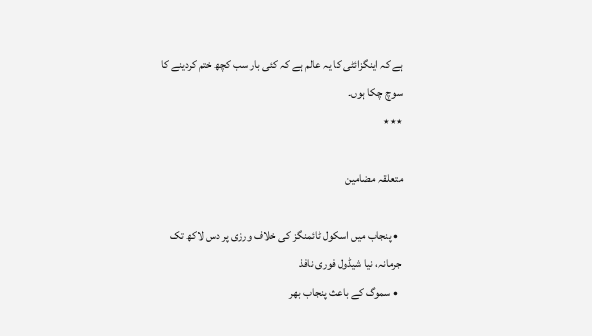ہے کہ اینگزائٹی کا یہ عالم ہے کہ کئی بار سب کچھ ختم کردینے کا سوچ چکا ہوں۔
٭٭٭

متعلقہ مضامین

  • پنجاب میں اسکول ٹائمنگز کی خلاف ورزی پر دس لاکھ تک جرمانہ، نیا شیڈول فوری نافذ
  • سموگ کے باعث پنجاب بھر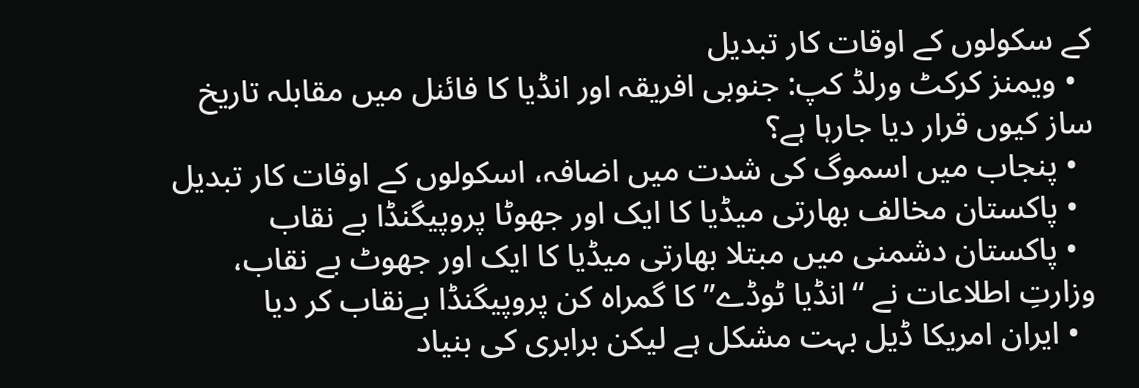کے سکولوں کے اوقات کار تبدیل
  • ویمنز کرکٹ ورلڈ کپ: جنوبی افریقہ اور انڈیا کا فائنل میں مقابلہ تاریخ ساز کیوں قرار دیا جارہا ہے؟
  • پنجاب میں اسموگ کی شدت میں اضافہ، اسکولوں کے اوقات کار تبدیل
  • پاکستان مخالف بھارتی میڈیا کا ایک اور جھوٹا پروپیگنڈا بے نقاب
  • پاکستان دشمنی میں مبتلا بھارتی میڈیا کا ایک اور جھوٹ بے نقاب، وزارتِ اطلاعات نے “انڈیا ٹوڈے” کا گمراہ کن پروپیگنڈا بےنقاب کر دیا
  • ایران امریکا ڈیل بہت مشکل ہے لیکن برابری کی بنیاد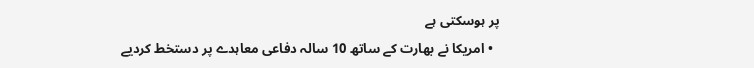پر ہوسکتی ہے
  • امریکا نے بھارت کے ساتھ 10 سالہ دفاعی معاہدے پر دستخط کردیے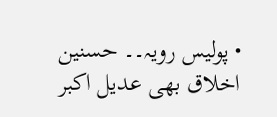• پولیس رویہ۔۔ حسنین اخلاق بھی عدیل اکبر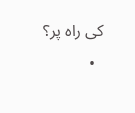کی راہ پر؟
  •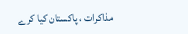مذاکرات ، پاکستان کیا کرے